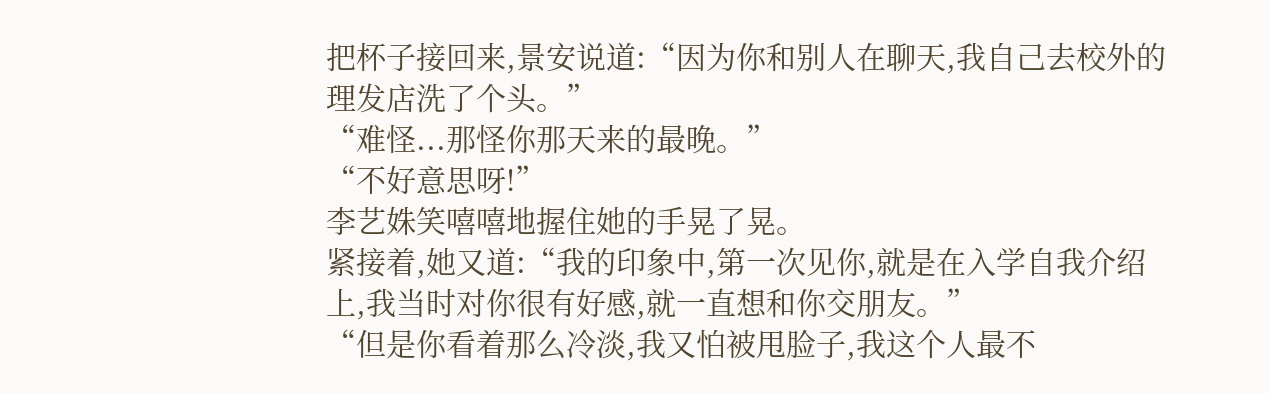把杯子接回来,景安说道:“因为你和别人在聊天,我自己去校外的理发店洗了个头。”
“难怪...那怪你那天来的最晚。”
“不好意思呀!”
李艺姝笑嘻嘻地握住她的手晃了晃。
紧接着,她又道:“我的印象中,第一次见你,就是在入学自我介绍上,我当时对你很有好感,就一直想和你交朋友。”
“但是你看着那么冷淡,我又怕被甩脸子,我这个人最不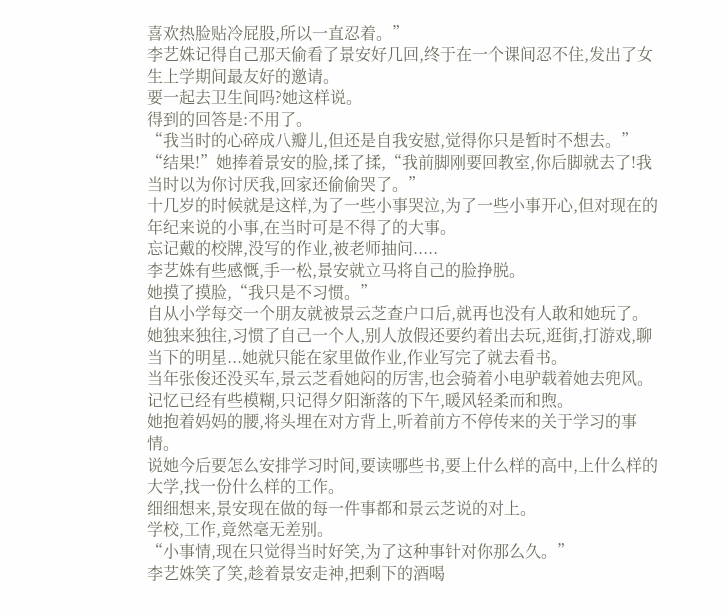喜欢热脸贴冷屁股,所以一直忍着。”
李艺姝记得自己那天偷看了景安好几回,终于在一个课间忍不住,发出了女生上学期间最友好的邀请。
要一起去卫生间吗?她这样说。
得到的回答是:不用了。
“我当时的心碎成八瓣儿,但还是自我安慰,觉得你只是暂时不想去。”
“结果!”她捧着景安的脸,揉了揉,“我前脚刚要回教室,你后脚就去了!我当时以为你讨厌我,回家还偷偷哭了。”
十几岁的时候就是这样,为了一些小事哭泣,为了一些小事开心,但对现在的年纪来说的小事,在当时可是不得了的大事。
忘记戴的校牌,没写的作业,被老师抽问.....
李艺姝有些感慨,手一松,景安就立马将自己的脸挣脱。
她摸了摸脸,“我只是不习惯。”
自从小学每交一个朋友就被景云芝查户口后,就再也没有人敢和她玩了。
她独来独往,习惯了自己一个人,别人放假还要约着出去玩,逛街,打游戏,聊当下的明星...她就只能在家里做作业,作业写完了就去看书。
当年张俊还没买车,景云芝看她闷的厉害,也会骑着小电驴载着她去兜风。
记忆已经有些模糊,只记得夕阳渐落的下午,暖风轻柔而和煦。
她抱着妈妈的腰,将头埋在对方背上,听着前方不停传来的关于学习的事情。
说她今后要怎么安排学习时间,要读哪些书,要上什么样的高中,上什么样的大学,找一份什么样的工作。
细细想来,景安现在做的每一件事都和景云芝说的对上。
学校,工作,竟然毫无差别。
“小事情,现在只觉得当时好笑,为了这种事针对你那么久。”
李艺姝笑了笑,趁着景安走神,把剩下的酒喝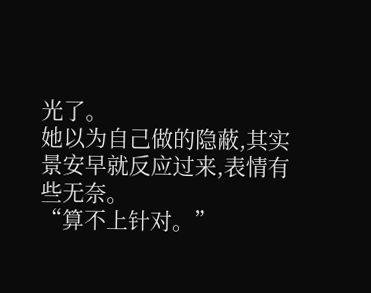光了。
她以为自己做的隐蔽,其实景安早就反应过来,表情有些无奈。
“算不上针对。”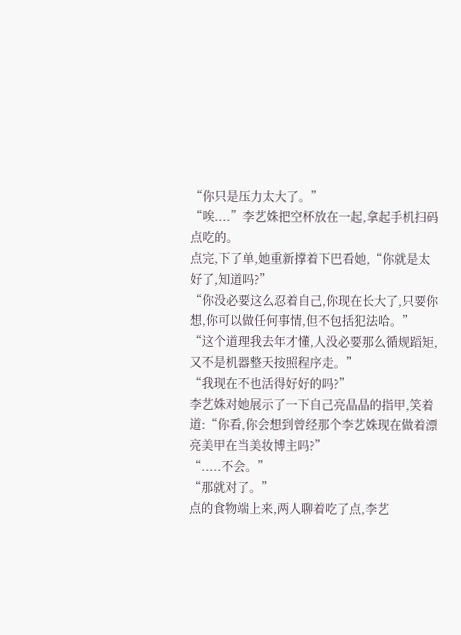“你只是压力太大了。”
“唉....”李艺姝把空杯放在一起,拿起手机扫码点吃的。
点完,下了单,她重新撑着下巴看她,“你就是太好了,知道吗?”
“你没必要这么忍着自己,你现在长大了,只要你想,你可以做任何事情,但不包括犯法哈。”
“这个道理我去年才懂,人没必要那么循规蹈矩,又不是机器整天按照程序走。”
“我现在不也活得好好的吗?”
李艺姝对她展示了一下自己亮晶晶的指甲,笑着道:“你看,你会想到曾经那个李艺姝现在做着漂亮美甲在当美妆博主吗?”
“.....不会。”
“那就对了。”
点的食物端上来,两人聊着吃了点,李艺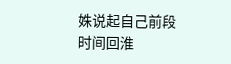姝说起自己前段时间回淮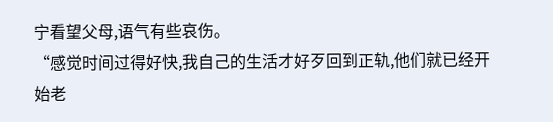宁看望父母,语气有些哀伤。
“感觉时间过得好快,我自己的生活才好歹回到正轨,他们就已经开始老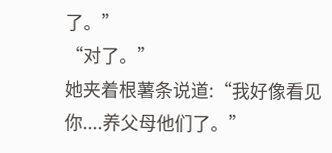了。”
“对了。”
她夹着根薯条说道:“我好像看见你....养父母他们了。”